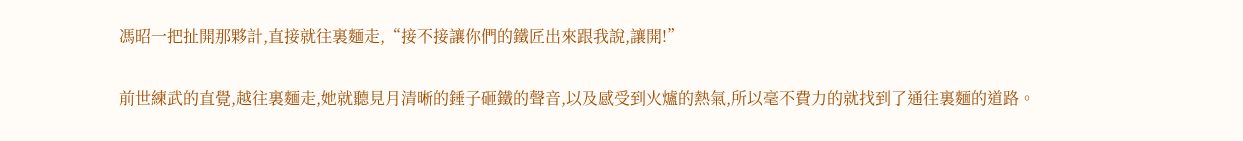馮昭一把扯開那夥計,直接就往裏麵走,“接不接讓你們的鐵匠出來跟我說,讓開!”

前世練武的直覺,越往裏麵走,她就聽見月清晰的錘子砸鐵的聲音,以及感受到火爐的熱氣,所以毫不費力的就找到了通往裏麵的道路。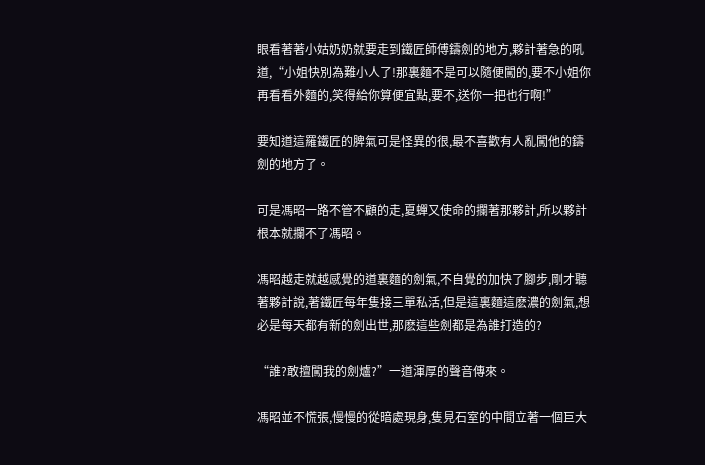眼看著著小姑奶奶就要走到鐵匠師傅鑄劍的地方,夥計著急的吼道,“小姐快別為難小人了!那裏麵不是可以隨便闖的,要不小姐你再看看外麵的,笑得給你算便宜點,要不,送你一把也行啊!”

要知道這羅鐵匠的脾氣可是怪異的很,最不喜歡有人亂闖他的鑄劍的地方了。

可是馮昭一路不管不顧的走,夏蟬又使命的攔著那夥計,所以夥計根本就攔不了馮昭。

馮昭越走就越感覺的道裏麵的劍氣,不自覺的加快了腳步,剛才聽著夥計說,著鐵匠每年隻接三單私活,但是這裏麵這麽濃的劍氣,想必是每天都有新的劍出世,那麽這些劍都是為誰打造的?

“誰?敢擅闖我的劍爐?”一道渾厚的聲音傳來。

馮昭並不慌張,慢慢的從暗處現身,隻見石室的中間立著一個巨大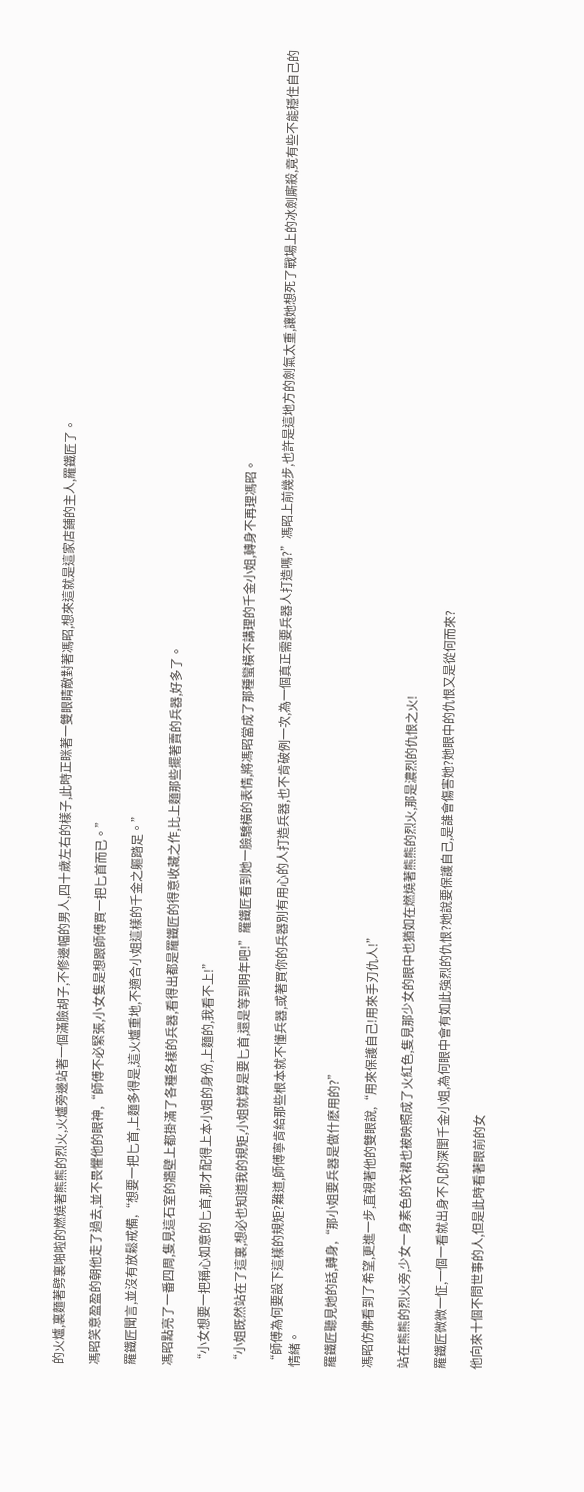的火爐,裏麵著劈裏啪啦的燃燒著熊熊的烈火,火爐旁邊站著一個滿臉胡子,不修邊幅的男人,四十歲左右的樣子,此時正眯著一雙眼睛敵對著馮昭,想來這就是這家店鋪的主人,羅鐵匠了。

馮昭笑意盈盈的朝他走了過去,並不畏懼他的眼神,“師傅不必緊張,小女隻是想跟師傅買一把匕首而已。”

羅鐵匠聞言,並沒有放鬆戒備,“想要一把匕首,上麵多得是,這火爐重地,不適合小姐這樣的千金之軀踏足。”

馮昭點亮了一番四周,隻見這石室的牆壁上都掛滿了各種各樣的兵器,看得出都是羅鐵匠的得意收藏之作,比上麵那些擺著賣的兵器,好多了。

“小女想要一把稱心如意的匕首,那才配得上本小姐的身份,上麵的,我看不上!”

“小姐既然站在了這裏,想必也知道我的規矩,小姐就算是要匕首,還是等到明年吧!”羅鐵匠看到她一臉驕橫的表情,將馮昭當成了那種蠻橫不講理的千金小姐,轉身不再理馮昭。

“師傅為何要設下這樣的規矩?難道,師傅寧肯給那些根本就不懂兵器,或著買你的兵器別有用心的人打造兵器,也不肯破例一次,為一個真正需要兵器人打造嗎?”馮昭上前幾步,也許是這地方的劍氣太重,讓她想死了戰場上的冰劍廝殺,竟有些不能穩住自己的情緒。

羅鐵匠聽見她的話,轉身,“那小姐要兵器是做什麽用的?”

馮昭仿佛看到了希望,更進一步,直視著他的雙眼說,“用來保護自己!用來手刃仇人!”

站在熊熊的烈火旁,少女一身素色的衣裙也被映照成了火紅色,隻見那少女的眼中也猶如在燃燒著熊熊的烈火,那是濃烈的仇恨之火!

羅鐵匠微微一怔,一個一看就出身不凡的深閨千金小姐,為何眼中會有如此強烈的仇恨?她說要保護自己,是誰會傷害她?她眼中的仇恨又是從何而來?

他向來十個不問世事的人,但是此時看著眼前的女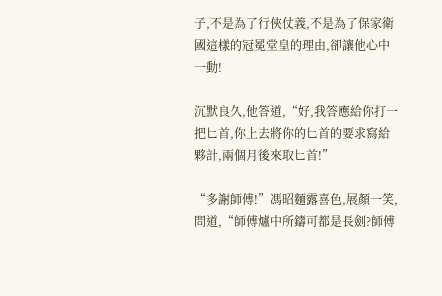子,不是為了行俠仗義,不是為了保家衛國這樣的冠冕堂皇的理由,卻讓他心中一動!

沉默良久,他答道,“好,我答應給你打一把匕首,你上去將你的匕首的要求寫給夥計,兩個月後來取匕首!”

“多謝師傅!”馮昭麵露喜色,展顏一笑,問道,“師傅爐中所鑄可都是長劍?師傅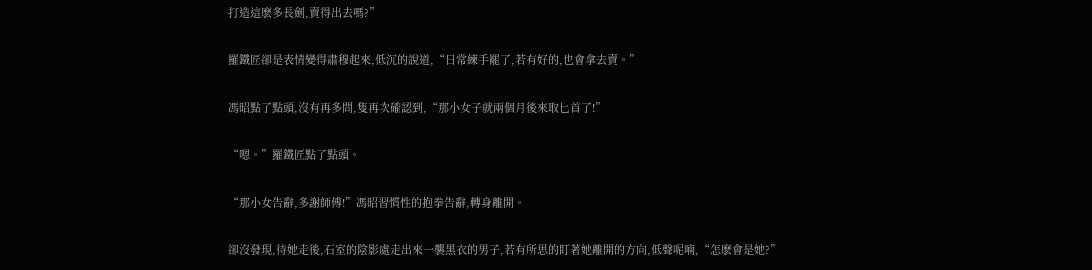打造這麽多長劍,賣得出去嗎?”

羅鐵匠卻是表情變得肅穆起來,低沉的說道,“日常練手罷了,若有好的,也會拿去賣。”

馮昭點了點頭,沒有再多問,隻再次確認到,“那小女子就兩個月後來取匕首了!”

“嗯。”羅鐵匠點了點頭。

“那小女告辭,多謝師傅!”馮昭習慣性的抱拳告辭,轉身離開。

卻沒發現,待她走後,石室的陰影處走出來一襲黑衣的男子,若有所思的盯著她離開的方向,低聲呢喃,“怎麽會是她?”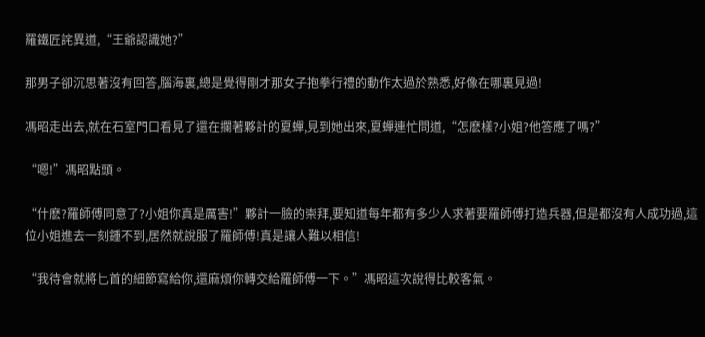羅鐵匠詫異道,“王爺認識她?”

那男子卻沉思著沒有回答,腦海裏,總是覺得剛才那女子抱拳行禮的動作太過於熟悉,好像在哪裏見過!

馮昭走出去,就在石室門口看見了還在攔著夥計的夏蟬,見到她出來,夏蟬連忙問道,“怎麽樣?小姐?他答應了嗎?”

“嗯!”馮昭點頭。

“什麽?羅師傅同意了?小姐你真是厲害!”夥計一臉的崇拜,要知道每年都有多少人求著要羅師傅打造兵器,但是都沒有人成功過,這位小姐進去一刻鍾不到,居然就說服了羅師傅!真是讓人難以相信!

“我待會就將匕首的細節寫給你,還麻煩你轉交給羅師傅一下。”馮昭這次說得比較客氣。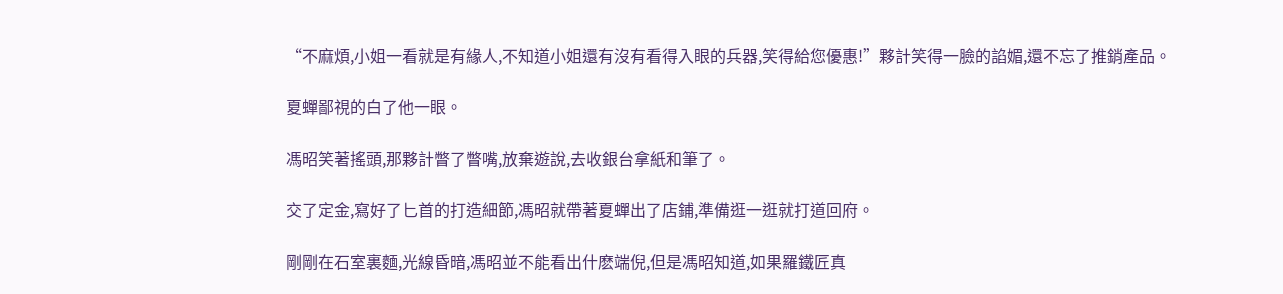“不麻煩,小姐一看就是有緣人,不知道小姐還有沒有看得入眼的兵器,笑得給您優惠!”夥計笑得一臉的諂媚,還不忘了推銷產品。

夏蟬鄙視的白了他一眼。

馮昭笑著搖頭,那夥計瞥了瞥嘴,放棄遊說,去收銀台拿紙和筆了。

交了定金,寫好了匕首的打造細節,馮昭就帶著夏蟬出了店鋪,準備逛一逛就打道回府。

剛剛在石室裏麵,光線昏暗,馮昭並不能看出什麽端倪,但是馮昭知道,如果羅鐵匠真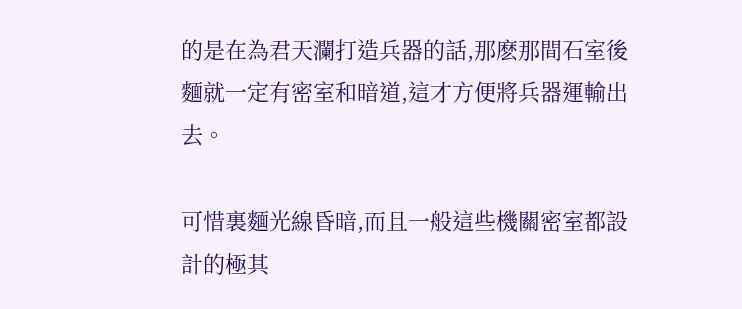的是在為君天瀾打造兵器的話,那麽那間石室後麵就一定有密室和暗道,這才方便將兵器運輸出去。

可惜裏麵光線昏暗,而且一般這些機關密室都設計的極其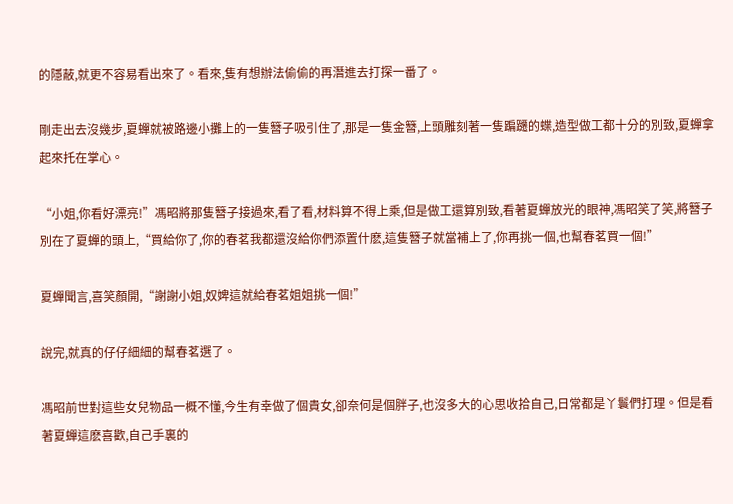的隱蔽,就更不容易看出來了。看來,隻有想辦法偷偷的再潛進去打探一番了。

剛走出去沒幾步,夏蟬就被路邊小攤上的一隻簪子吸引住了,那是一隻金簪,上頭雕刻著一隻蹁躚的蝶,造型做工都十分的別致,夏蟬拿起來托在掌心。

“小姐,你看好漂亮!”馮昭將那隻簪子接過來,看了看,材料算不得上乘,但是做工還算別致,看著夏蟬放光的眼神,馮昭笑了笑,將簪子別在了夏蟬的頭上,“買給你了,你的春茗我都還沒給你們添置什麽,這隻簪子就當補上了,你再挑一個,也幫春茗買一個!”

夏蟬聞言,喜笑顏開,“謝謝小姐,奴婢這就給春茗姐姐挑一個!”

說完,就真的仔仔細細的幫春茗選了。

馮昭前世對這些女兒物品一概不懂,今生有幸做了個貴女,卻奈何是個胖子,也沒多大的心思收拾自己,日常都是丫鬟們打理。但是看著夏蟬這麽喜歡,自己手裏的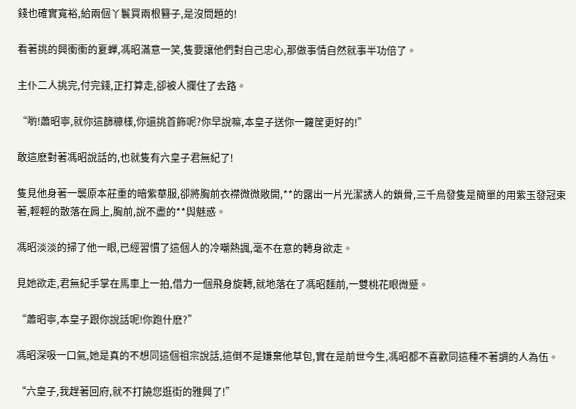錢也確實寬裕,給兩個丫鬟買兩根簪子,是沒問題的!

看著挑的興衝衝的夏蟬,馮昭滿意一笑,隻要讓他們對自己忠心,那做事情自然就事半功倍了。

主仆二人挑完,付完錢,正打算走,卻被人攔住了去路。

“喲!蕭昭寧,就你這篩糠樣,你還挑首飾呢?你早說嘛,本皇子送你一籮筐更好的!”

敢這麽對著馮昭說話的,也就隻有六皇子君無紀了!

隻見他身著一襲原本莊重的暗紫華服,卻將胸前衣襟微微敞開,**的露出一片光潔誘人的鎖骨,三千烏發隻是簡單的用紫玉發冠束著,輕輕的散落在肩上,胸前,說不盡的**與魅惑。

馮昭淡淡的掃了他一眼,已經習慣了這個人的冷嘲熱諷,毫不在意的轉身欲走。

見她欲走,君無紀手掌在馬車上一拍,借力一個飛身旋轉,就地落在了馮昭麵前,一雙桃花眼微蹙。

“蕭昭寧,本皇子跟你說話呢!你跑什麽?”

馮昭深吸一口氣,她是真的不想同這個祖宗說話,這倒不是嫌棄他草包,實在是前世今生,馮昭都不喜歡同這種不著調的人為伍。

“六皇子,我趕著回府,就不打饒您逛街的雅興了!”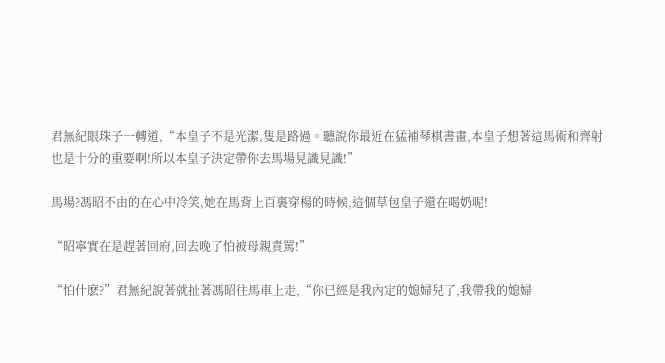君無紀眼珠子一轉道,“本皇子不是光潔,隻是路過。聽說你最近在猛補琴棋書畫,本皇子想著這馬術和齊射也是十分的重要啊!所以本皇子決定帶你去馬場見識見識!”

馬場?馮昭不由的在心中冷笑,她在馬背上百裏穿楊的時候,這個草包皇子還在喝奶呢!

“昭寧實在是趕著回府,回去晚了怕被母親責罵!”

“怕什麽?”君無紀說著就扯著馮昭往馬車上走,“你已經是我內定的媳婦兒了,我帶我的媳婦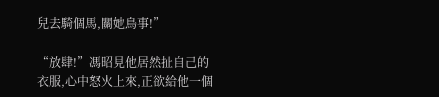兒去騎個馬,關她鳥事!”

“放肆!”馮昭見他居然扯自己的衣服,心中怒火上來,正欲給他一個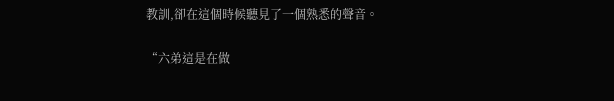教訓,卻在這個時候聽見了一個熟悉的聲音。

“六弟這是在做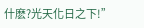什麽?光天化日之下!”